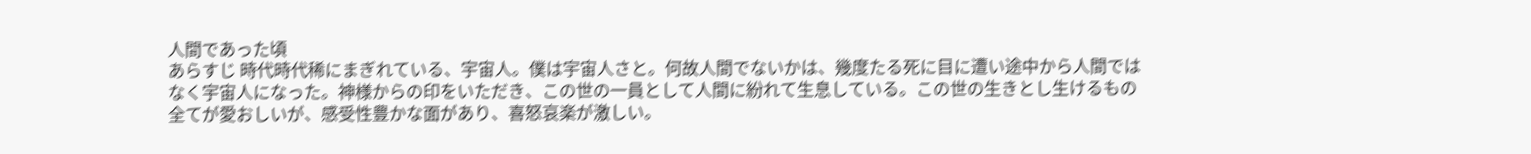人間であった頃
あらすじ 時代時代稀にまぎれている、宇宙人。僕は宇宙人さと。何故人間でないかは、幾度たる死に目に遭い途中から人間ではなく宇宙人になった。神様からの印をいただき、この世の一員として人間に紛れて生息している。この世の生きとし生けるもの全てが愛おしいが、感受性豊かな面があり、喜怒哀楽が激しい。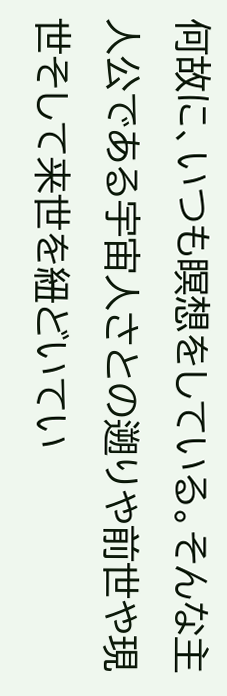何故に、いつも瞑想をしている。そんな主人公である宇宙人さとの遡りや前世や現世そして来世を紐どいてい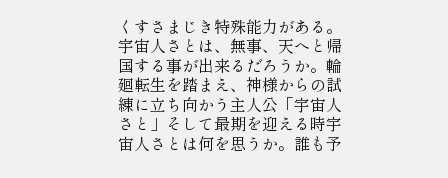くすさまじき特殊能力がある。宇宙人さとは、無事、天へと帰国する事が出来るだろうか。輪廻転生を踏まえ、神様からの試練に立ち向かう主人公「宇宙人さと」そして最期を迎える時宇宙人さとは何を思うか。誰も予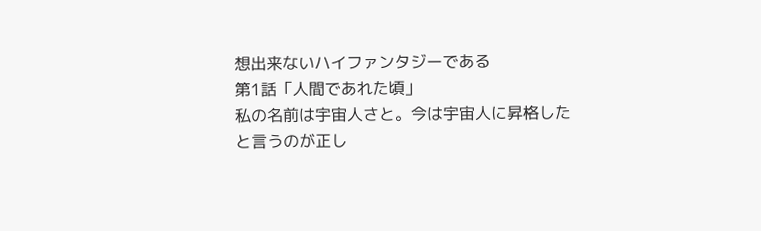想出来ないハイファンタジーである
第1話「人間であれた頃」
私の名前は宇宙人さと。今は宇宙人に昇格したと言うのが正し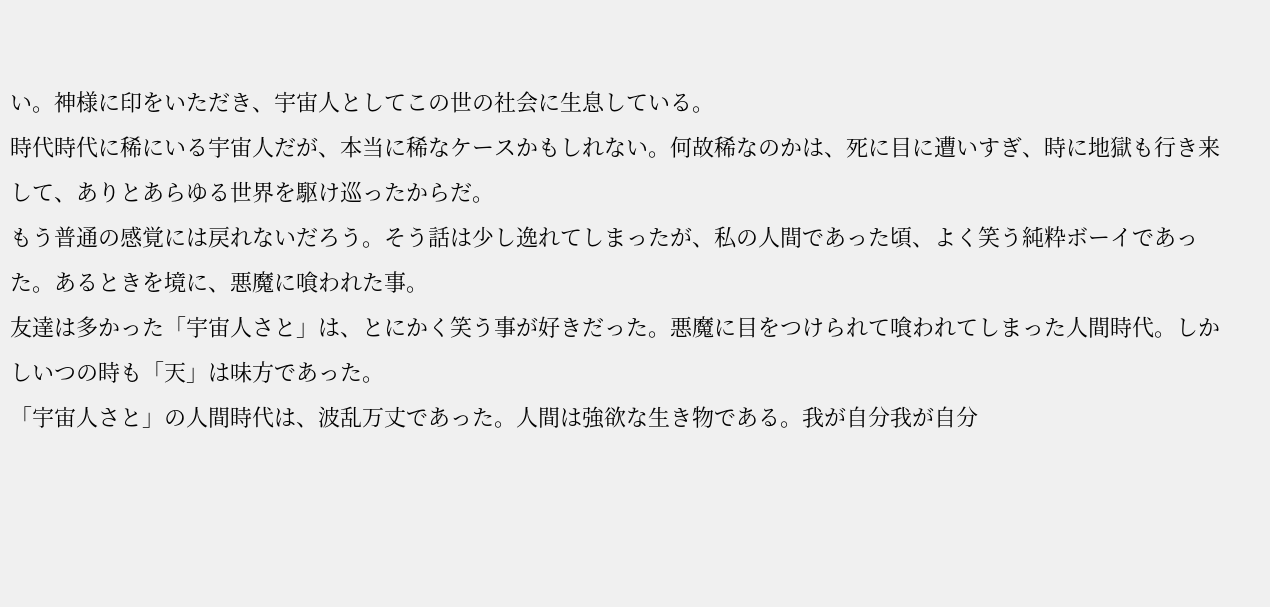い。神様に印をいただき、宇宙人としてこの世の社会に生息している。
時代時代に稀にいる宇宙人だが、本当に稀なケースかもしれない。何故稀なのかは、死に目に遭いすぎ、時に地獄も行き来して、ありとあらゆる世界を駆け巡ったからだ。
もう普通の感覚には戻れないだろう。そう話は少し逸れてしまったが、私の人間であった頃、よく笑う純粋ボーイであった。あるときを境に、悪魔に喰われた事。
友達は多かった「宇宙人さと」は、とにかく笑う事が好きだった。悪魔に目をつけられて喰われてしまった人間時代。しかしいつの時も「天」は味方であった。
「宇宙人さと」の人間時代は、波乱万丈であった。人間は強欲な生き物である。我が自分我が自分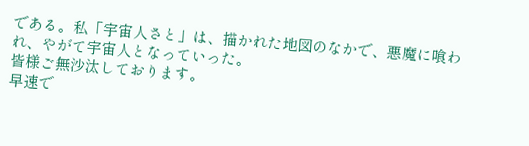である。私「宇宙人さと」は、描かれた地図のなかで、悪魔に喰われ、やがて宇宙人となっていった。
皆様ご無沙汰しております。
早速で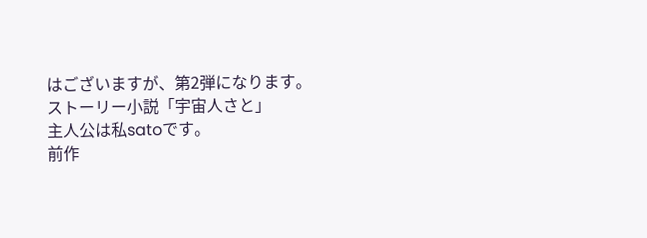はございますが、第2弾になります。
ストーリー小説「宇宙人さと」
主人公は私satoです。
前作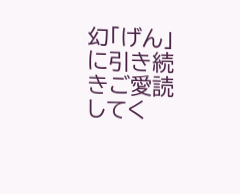幻「げん」に引き続きご愛読してく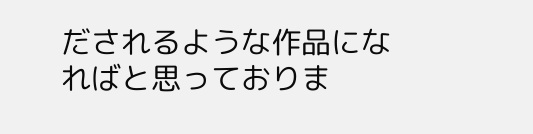だされるような作品になればと思っておりま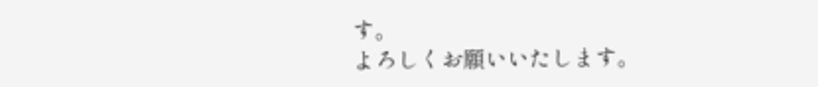す。
よろしくお願いいたします。